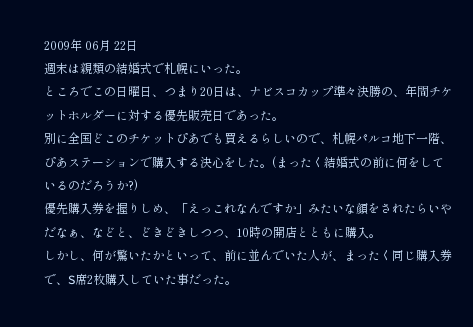2009年 06月 22日
週末は親類の結婚式で札幌にいった。
ところでこの日曜日、つまり20日は、ナビスコカップ準々決勝の、年間チケットホルダーに対する優先販売日であった。
別に全国どこのチケットぴあでも買えるらしいので、札幌パルコ地下一階、ぴあステーションで購入する決心をした。(まったく結婚式の前に何をしているのだろうか?)
優先購入券を握りしめ、「えっこれなんですか」みたいな顔をされたらいやだなぁ、などと、どきどきしつつ、10時の開店とともに購入。
しかし、何が驚いたかといって、前に並んでいた人が、まったく同じ購入券で、S席2枚購入していた事だった。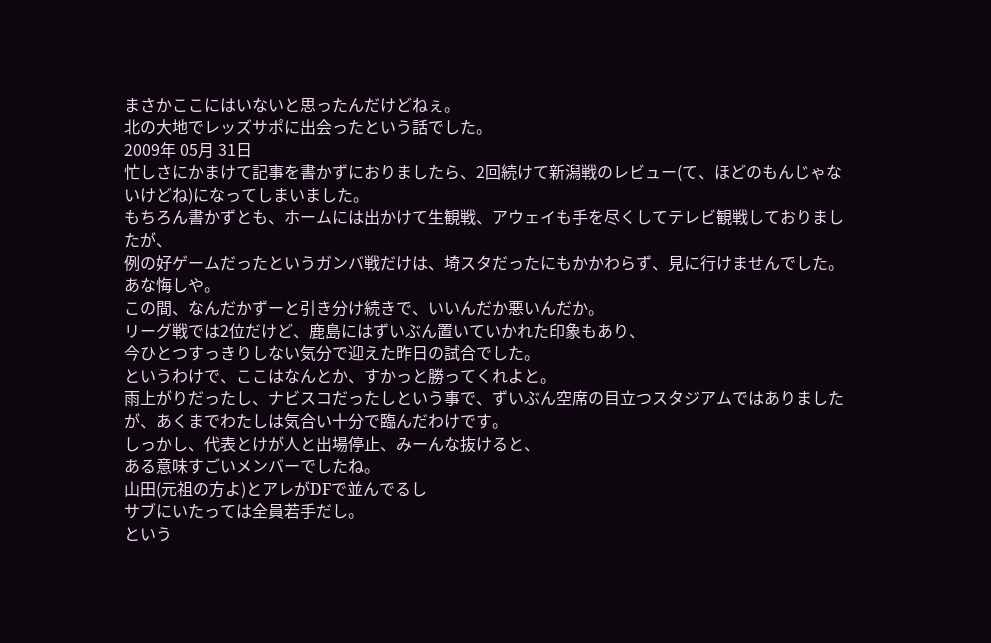まさかここにはいないと思ったんだけどねぇ。
北の大地でレッズサポに出会ったという話でした。
2009年 05月 31日
忙しさにかまけて記事を書かずにおりましたら、2回続けて新潟戦のレビュー(て、ほどのもんじゃないけどね)になってしまいました。
もちろん書かずとも、ホームには出かけて生観戦、アウェイも手を尽くしてテレビ観戦しておりましたが、
例の好ゲームだったというガンバ戦だけは、埼スタだったにもかかわらず、見に行けませんでした。
あな悔しや。
この間、なんだかずーと引き分け続きで、いいんだか悪いんだか。
リーグ戦では2位だけど、鹿島にはずいぶん置いていかれた印象もあり、
今ひとつすっきりしない気分で迎えた昨日の試合でした。
というわけで、ここはなんとか、すかっと勝ってくれよと。
雨上がりだったし、ナビスコだったしという事で、ずいぶん空席の目立つスタジアムではありましたが、あくまでわたしは気合い十分で臨んだわけです。
しっかし、代表とけが人と出場停止、みーんな抜けると、
ある意味すごいメンバーでしたね。
山田(元祖の方よ)とアレがDFで並んでるし
サブにいたっては全員若手だし。
という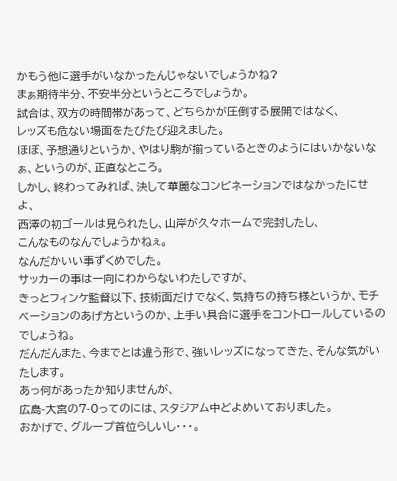かもう他に選手がいなかったんじゃないでしょうかね?
まぁ期待半分、不安半分というところでしょうか。
試合は、双方の時間帯があって、どちらかが圧倒する展開ではなく、
レッズも危ない場面をたびたび迎えました。
ほぼ、予想通りというか、やはり駒が揃っているときのようにはいかないなぁ、というのが、正直なところ。
しかし、終わってみれば、決して華麗なコンビネーションではなかったにせよ、
西澤の初ゴールは見られたし、山岸が久々ホームで完封したし、
こんなものなんでしょうかねぇ。
なんだかいい事ずくめでした。
サッカーの事は一向にわからないわたしですが、
きっとフィンケ監督以下、技術面だけでなく、気持ちの持ち様というか、モチベーションのあげ方というのか、上手い具合に選手をコントロールしているのでしょうね。
だんだんまた、今までとは違う形で、強いレッズになってきた、そんな気がいたします。
あっ何があったか知りませんが、
広島-大宮の7-0ってのには、スタジアム中どよめいておりました。
おかげで、グループ首位らしいし・・・。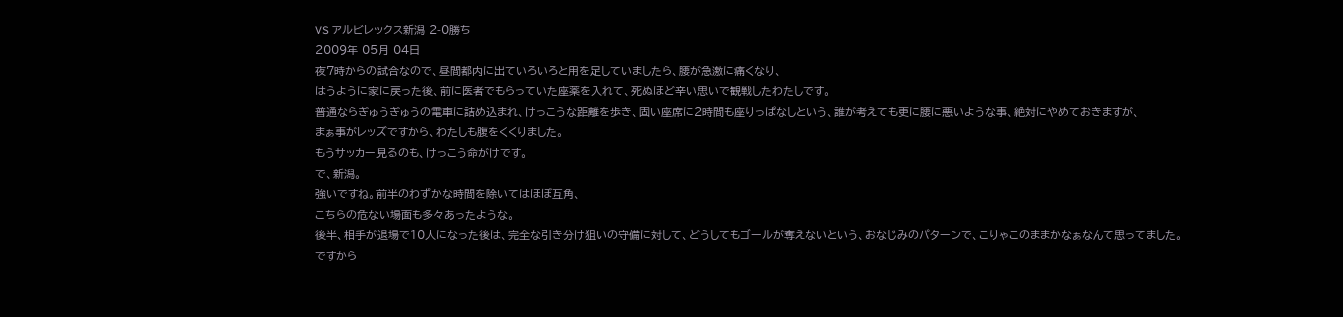VS アルビレックス新潟 2-0勝ち
2009年 05月 04日
夜7時からの試合なので、昼間都内に出ていろいろと用を足していましたら、腰が急激に痛くなり、
はうように家に戻った後、前に医者でもらっていた座薬を入れて、死ぬほど辛い思いで観戦したわたしです。
普通ならぎゅうぎゅうの電車に詰め込まれ、けっこうな距離を歩き、固い座席に2時間も座りっぱなしという、誰が考えても更に腰に悪いような事、絶対にやめておきますが、
まぁ事がレッズですから、わたしも腹をくくりました。
もうサッカー見るのも、けっこう命がけです。
で、新潟。
強いですね。前半のわずかな時間を除いてはほぼ互角、
こちらの危ない場面も多々あったような。
後半、相手が退場で10人になった後は、完全な引き分け狙いの守備に対して、どうしてもゴールが奪えないという、おなじみのパターンで、こりゃこのままかなぁなんて思ってました。
ですから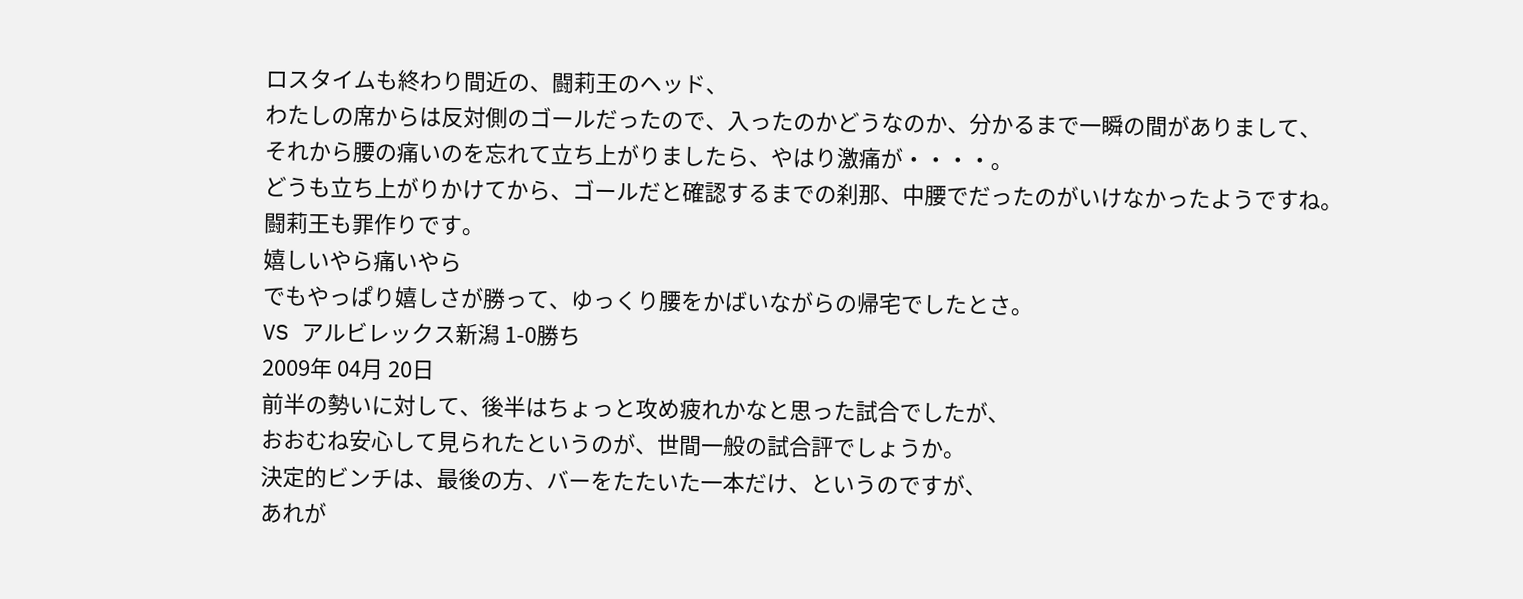ロスタイムも終わり間近の、闘莉王のヘッド、
わたしの席からは反対側のゴールだったので、入ったのかどうなのか、分かるまで一瞬の間がありまして、
それから腰の痛いのを忘れて立ち上がりましたら、やはり激痛が・・・・。
どうも立ち上がりかけてから、ゴールだと確認するまでの刹那、中腰でだったのがいけなかったようですね。
闘莉王も罪作りです。
嬉しいやら痛いやら
でもやっぱり嬉しさが勝って、ゆっくり腰をかばいながらの帰宅でしたとさ。
VS アルビレックス新潟 1-0勝ち
2009年 04月 20日
前半の勢いに対して、後半はちょっと攻め疲れかなと思った試合でしたが、
おおむね安心して見られたというのが、世間一般の試合評でしょうか。
決定的ビンチは、最後の方、バーをたたいた一本だけ、というのですが、
あれが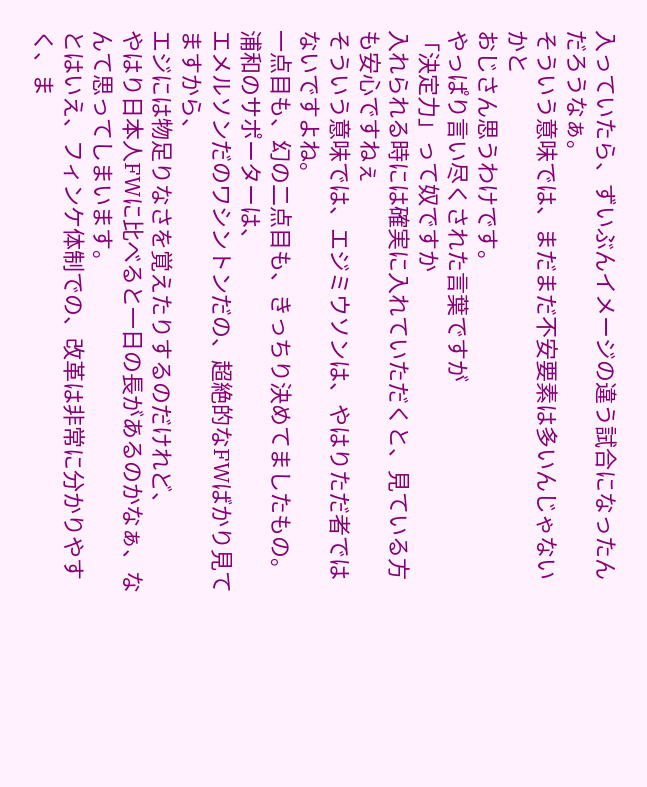入っていたら、ずいぶんイメージの違う試合になったんだろうなぁ。
そういう意味では、まだまだ不安要素は多いんじゃないかと
おじさん思うわけです。
やっぱり言い尽くされた言葉ですが
「決定力」って奴ですか
入れられる時には確実に入れていただくと、見ている方も安心ですねぇ
そういう意味では、エジミウソンは、やはりただ者ではないですよね。
一点目も、幻の二点目も、きっちり決めてましたもの。
浦和のサポーターは、
エメルソンだのワシントンだの、超絶的なFWばかり見てますから、
エジには物足りなさを覚えたりするのだけれど、
やはり日本人FWに比べると一日の長があるのかなぁ、なんて思ってしまいます。
とはいえ、フィンケ体制での、改革は非常に分かりやすく、ま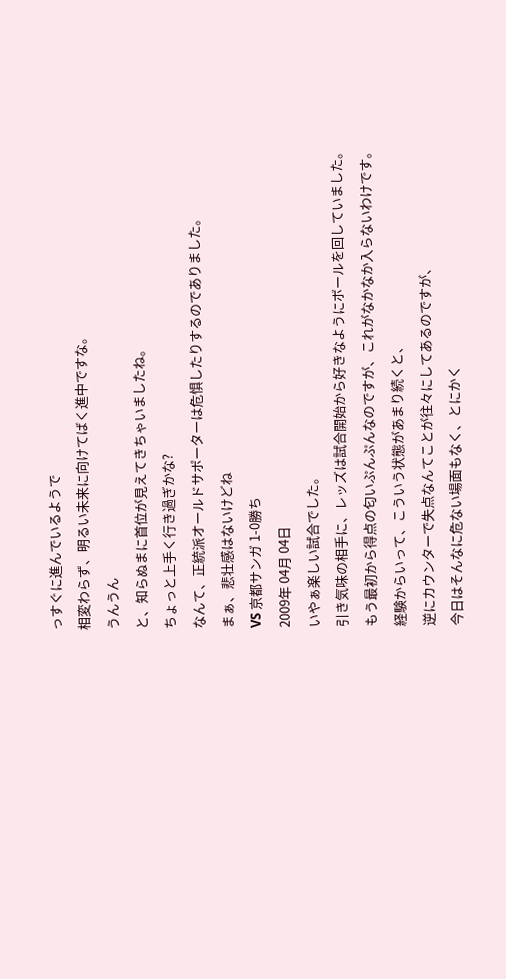っすぐに進んでいるようで
相変わらず、明るい未来に向けてばく進中ですな。
うんうん
と、知らぬまに首位が見えてきちゃいましたね。
ちょっと上手く行き過ぎかな?
なんて、正統派オールドサポーターは危惧したりするのでありました。
まぁ、悲壮感はないけどね
VS 京都サンガ 1-0勝ち
2009年 04月 04日
いやぁ楽しい試合でした。
引き気味の相手に、レッズは試合開始から好きなようにボールを回していました。
もう最初から得点の匂いぷんぷんなのですが、これがなかなか入らないわけです。
経験からいって、こういう状態があまり続くと、
逆にカウンターで失点なんてことが往々にしてあるのですが、
今日はそんなに危ない場面もなく、とにかく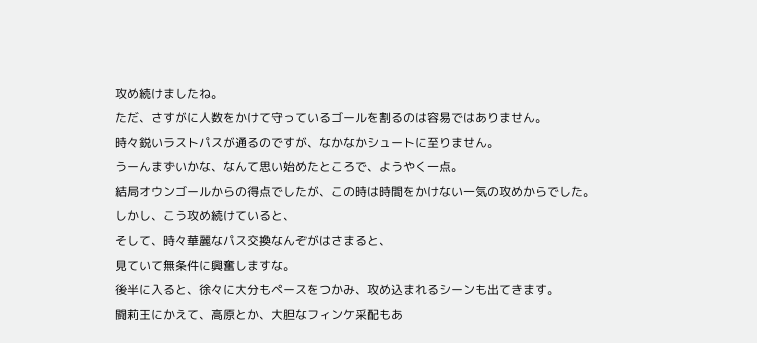攻め続けましたね。
ただ、さすがに人数をかけて守っているゴールを割るのは容易ではありません。
時々鋭いラストパスが通るのですが、なかなかシュートに至りません。
うーんまずいかな、なんて思い始めたところで、ようやく一点。
結局オウンゴールからの得点でしたが、この時は時間をかけない一気の攻めからでした。
しかし、こう攻め続けていると、
そして、時々華麗なパス交換なんぞがはさまると、
見ていて無条件に興奮しますな。
後半に入ると、徐々に大分もペースをつかみ、攻め込まれるシーンも出てきます。
闘莉王にかえて、高原とか、大胆なフィンケ采配もあ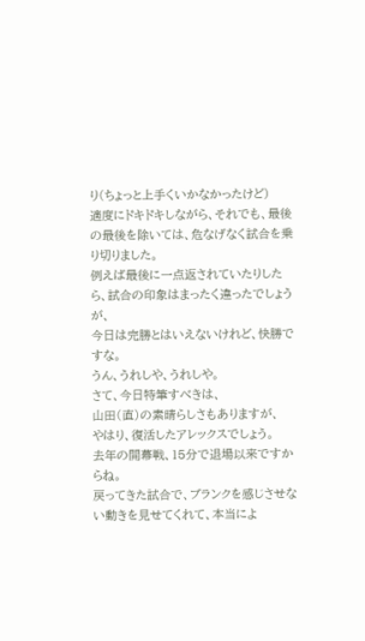り(ちょっと上手くいかなかったけど)
適度にドキドキしながら、それでも、最後の最後を除いては、危なげなく試合を乗り切りました。
例えば最後に一点返されていたりしたら、試合の印象はまったく違ったでしょうが、
今日は完勝とはいえないけれど、快勝ですな。
うん、うれしや、うれしや。
さて、今日特筆すべきは、
山田(直)の素晴らしさもありますが、
やはり、復活したアレックスでしょう。
去年の開幕戦、15分で退場以来ですからね。
戻ってきた試合で、ブランクを感じさせない動きを見せてくれて、本当によ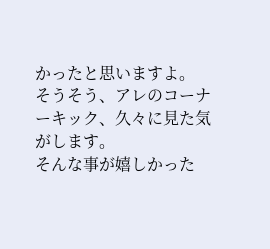かったと思いますよ。
そうそう、アレのコーナーキック、久々に見た気がします。
そんな事が嬉しかった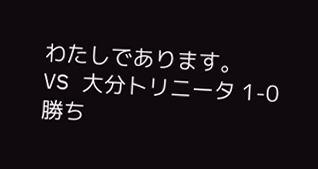わたしであります。
VS 大分トリニータ 1-0 勝ち